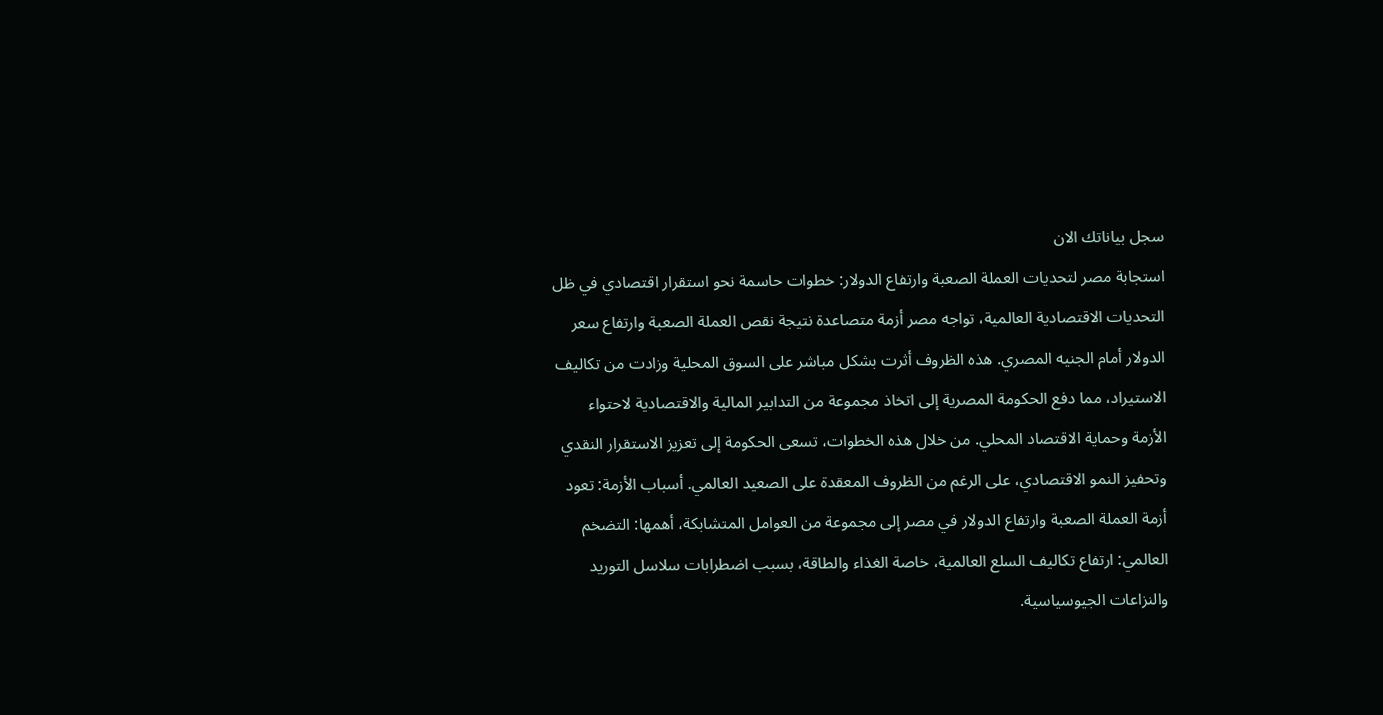سجل بياناتك الان
استجابة مصر لتحديات العملة الصعبة وارتفاع الدولار: خطوات حاسمة نحو استقرار اقتصادي في ظل التحديات الاقتصادية العالمية، تواجه مصر أزمة متصاعدة نتيجة نقص العملة الصعبة وارتفاع سعر الدولار أمام الجنيه المصري. هذه الظروف أثرت بشكل مباشر على السوق المحلية وزادت من تكاليف الاستيراد، مما دفع الحكومة المصرية إلى اتخاذ مجموعة من التدابير المالية والاقتصادية لاحتواء الأزمة وحماية الاقتصاد المحلي. من خلال هذه الخطوات، تسعى الحكومة إلى تعزيز الاستقرار النقدي وتحفيز النمو الاقتصادي، على الرغم من الظروف المعقدة على الصعيد العالمي. أسباب الأزمة: تعود أزمة العملة الصعبة وارتفاع الدولار في مصر إلى مجموعة من العوامل المتشابكة، أهمها: التضخم العالمي: ارتفاع تكاليف السلع العالمية، خاصة الغذاء والطاقة، بسبب اضطرابات سلاسل التوريد والنزاعات الجيوسياسية.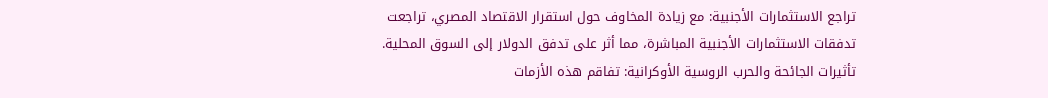تراجع الاستثمارات الأجنبية: مع زيادة المخاوف حول استقرار الاقتصاد المصري، تراجعت تدفقات الاستثمارات الأجنبية المباشرة، مما أثر على تدفق الدولار إلى السوق المحلية. تأثيرات الجائحة والحرب الروسية الأوكرانية: تفاقم هذه الأزمات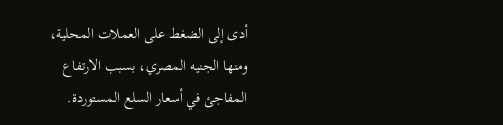أدى إلى الضغط على العملات المحلية، ومنها الجنيه المصري، بسبب الارتفاع المفاجئ في أسعار السلع المستوردة.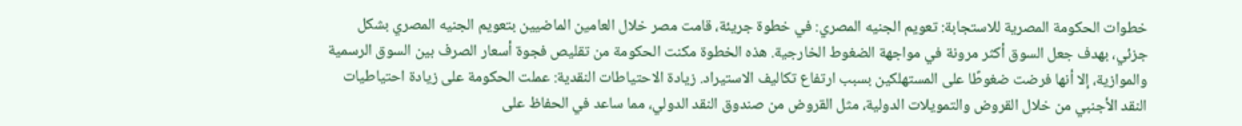خطوات الحكومة المصرية للاستجابة: تعويم الجنيه المصري: في خطوة جريئة، قامت مصر خلال العامين الماضيين بتعويم الجنيه المصري بشكل جزئي، بهدف جعل السوق أكثر مرونة في مواجهة الضغوط الخارجية. هذه الخطوة مكنت الحكومة من تقليص فجوة أسعار الصرف بين السوق الرسمية والموازية، إلا أنها فرضت ضغوطًا على المستهلكين بسبب ارتفاع تكاليف الاستيراد. زيادة الاحتياطات النقدية: عملت الحكومة على زيادة احتياطيات النقد الأجنبي من خلال القروض والتمويلات الدولية، مثل القروض من صندوق النقد الدولي، مما ساعد في الحفاظ على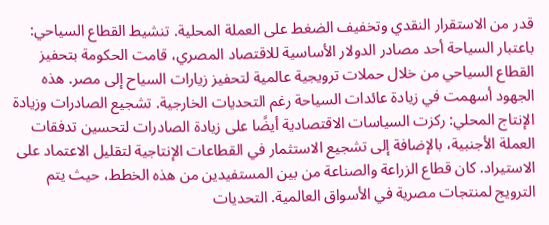قدر من الاستقرار النقدي وتخفيف الضغط على العملة المحلية. تنشيط القطاع السياحي: باعتبار السياحة أحد مصادر الدولار الأساسية للاقتصاد المصري، قامت الحكومة بتحفيز القطاع السياحي من خلال حملات ترويجية عالمية لتحفيز زيارات السياح إلى مصر. هذه الجهود أسهمت في زيادة عائدات السياحة رغم التحديات الخارجية. تشجيع الصادرات وزيادة الإنتاج المحلي: ركزت السياسات الاقتصادية أيضًا على زيادة الصادرات لتحسين تدفقات العملة الأجنبية، بالإضافة إلى تشجيع الاستثمار في القطاعات الإنتاجية لتقليل الاعتماد على الاستيراد. كان قطاع الزراعة والصناعة من بين المستفيدين من هذه الخطط، حيث يتم الترويج لمنتجات مصرية في الأسواق العالمية. التحديات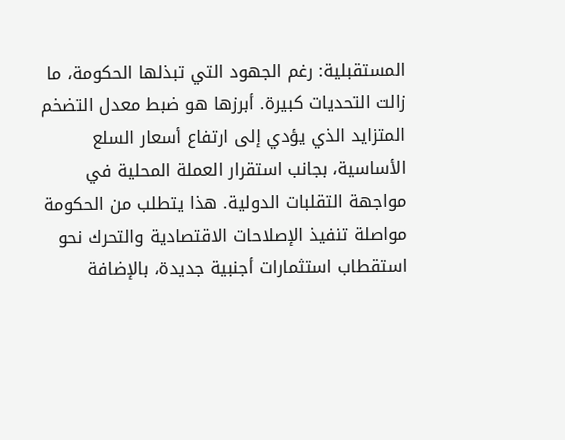المستقبلية: رغم الجهود التي تبذلها الحكومة، ما زالت التحديات كبيرة. أبرزها هو ضبط معدل التضخم المتزايد الذي يؤدي إلى ارتفاع أسعار السلع الأساسية، بجانب استقرار العملة المحلية في مواجهة التقلبات الدولية. هذا يتطلب من الحكومة مواصلة تنفيذ الإصلاحات الاقتصادية والتحرك نحو استقطاب استثمارات أجنبية جديدة، بالإضافة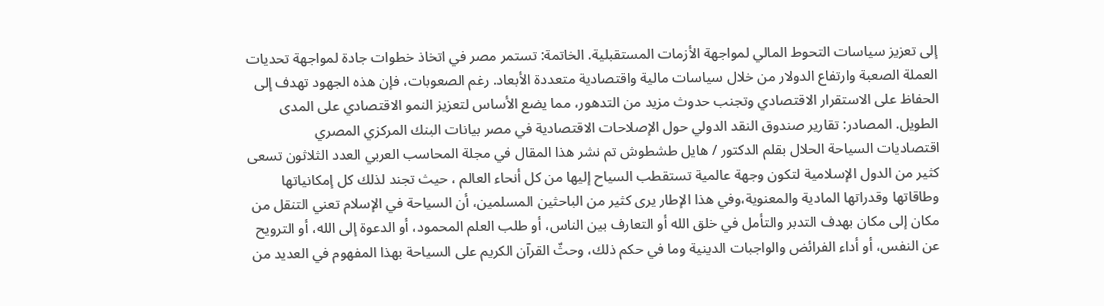إلى تعزيز سياسات التحوط المالي لمواجهة الأزمات المستقبلية. الخاتمة: تستمر مصر في اتخاذ خطوات جادة لمواجهة تحديات العملة الصعبة وارتفاع الدولار من خلال سياسات مالية واقتصادية متعددة الأبعاد. رغم الصعوبات، فإن هذه الجهود تهدف إلى الحفاظ على الاستقرار الاقتصادي وتجنب حدوث مزيد من التدهور، مما يضع الأساس لتعزيز النمو الاقتصادي على المدى الطويل. المصادر: تقارير صندوق النقد الدولي حول الإصلاحات الاقتصادية في مصر بيانات البنك المركزي المصري
اقتصاديات السياحة الحلال بقلم الدكتور / هايل طشطوش تم نشر هذا المقال في مجلة المحاسب العربي العدد الثلاثون تسعى كثير من الدول الإسلامية لتكون وجهة عالمية تستقطب السياح إليها من كل أنحاء العالم ، حيث تجند لذلك كل إمكانياتها وطاقاتها وقدراتها المادية والمعنوية،وفي هذا الإطار يرى كثير من الباحثين المسلمين، أن السياحة في الإسلام تعني التنقل من مكان إلى مكان بهدف التدبر والتأمل في خلق الله أو التعارف بين الناس، أو طلب العلم المحمود، أو الدعوة إلى الله، أو الترويح عن النفس، أو أداء الفرائض والواجبات الدينية وما في حكم ذلك، وحثّ القرآن الكريم على السياحة بهذا المفهوم في العديد من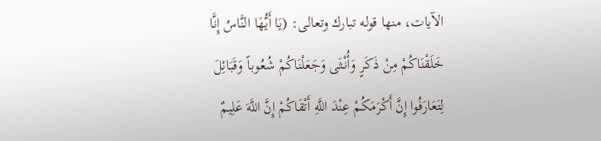الآيات، منها قوله تبارك وتعالى: (يَا أَيُّهَا النَّاسُ إِنَّا خَلَقْنَاكُمْ مِنْ ذَكَرٍ وَأُنْثَى وَجَعَلْنَاكُمْ شُعُوباً وَقَبَائِلَ لِتَعَارَفُوا إِنَّ أَكْرَمَكُمْ عِنْدَ اللَّهِ أَتْقَاكُمْ إِنَّ اللَّهَ عَلِيمٌ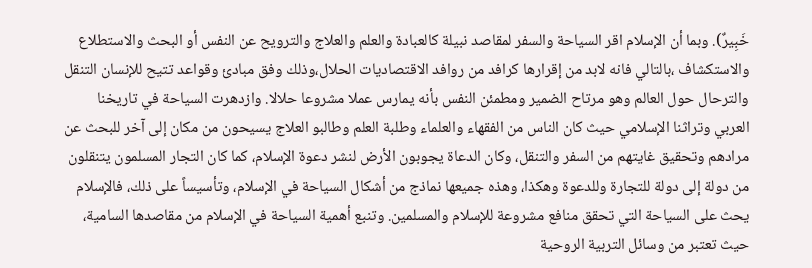خَبِيرٌ). وبما أن الإسلام اقر السياحة والسفر لمقاصد نبيلة كالعبادة والعلم والعلاج والترويح عن النفس أو البحث والاستطلاع والاستكشاف ،بالتالي فانه لابد من إقرارها كرافد من روافد الاقتصاديات الحلال،وذلك وفق مبادئ وقواعد تتيح للإنسان التنقل والترحال حول العالم وهو مرتاح الضمير ومطمئن النفس بأنه يمارس عملا مشروعا حلالا. وازدهرت السياحة في تاريخنا العربي وتراثنا الإسلامي حيث كان الناس من الفقهاء والعلماء وطلبة العلم وطالبو العلاج يسيحون من مكان إلى آخر للبحث عن مرادهم وتحقيق غايتهم من السفر والتنقل، وكان الدعاة يجوبون الأرض لنشر دعوة الإسلام، كما كان التجار المسلمون يتنقلون من دولة إلى دولة للتجارة وللدعوة وهكذا، وهذه جميعها نماذج من أشكال السياحة في الإسلام، وتأسيساً على ذلك، فالإسلام يحث على السياحة التي تحقق منافع مشروعة للإسلام والمسلمين. وتنبع أهمية السياحة في الإسلام من مقاصدها السامية، حيث تعتبر من وسائل التربية الروحية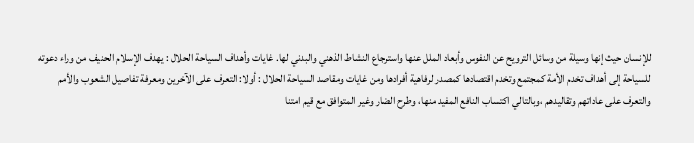للإنسان حيث إنها وسيلة من وسائل الترويح عن النفوس وأبعاد الملل عنها واسترجاع النشاط الذهني والبدني لها. غايات وأهداف السياحة الحلال : يهدف الإسلام الحنيف من وراء دعوته للسياحة إلى أهداف تخدم الأمة كمجتمع وتخدم اقتصادها كمصدر لرفاهية أفرادها ومن غايات ومقاصد السياحة الحلال : أولا: التعرف على الآخرين ومعرفة تفاصيل الشعوب والأمم والتعرف على عاداتهم وتقاليدهم ،وبالتالي اكتساب النافع المفيد منها، وطرح الضار وغير المتوافق مع قيم امتنا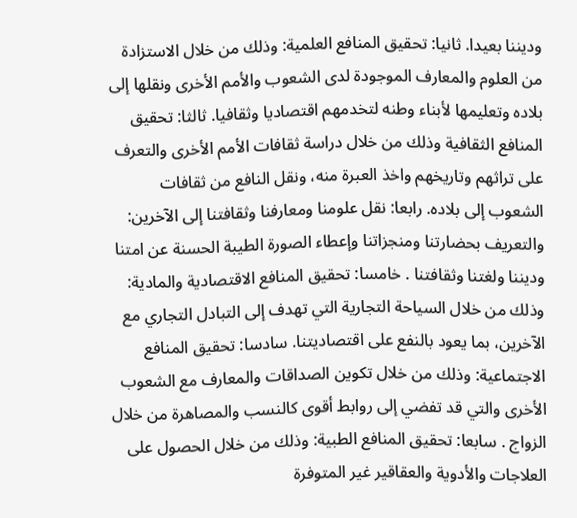وديننا بعيدا. ثانيا: تحقيق المنافع العلمية: وذلك من خلال الاستزادة من العلوم والمعارف الموجودة لدى الشعوب والأمم الأخرى ونقلها إلى بلاده وتعليمها لأبناء وطنه لتخدمهم اقتصاديا وثقافيا. ثالثا: تحقيق المنافع الثقافية وذلك من خلال دراسة ثقافات الأمم الأخرى والتعرف على تراثهم وتاريخهم واخذ العبرة منه، ونقل النافع من ثقافات الشعوب إلى بلاده. رابعا: نقل علومنا ومعارفنا وثقافتنا إلى الآخرين: والتعريف بحضارتنا ومنجزاتنا وإعطاء الصورة الطيبة الحسنة عن امتنا وديننا ولغتنا وثقافتنا . خامسا: تحقيق المنافع الاقتصادية والمادية: وذلك من خلال السياحة التجارية التي تهدف إلى التبادل التجاري مع الآخرين، بما يعود بالنفع على اقتصاديتنا. سادسا: تحقيق المنافع الاجتماعية: وذلك من خلال تكوين الصداقات والمعارف مع الشعوب الأخرى والتي قد تفضي إلى روابط أقوى كالنسب والمصاهرة من خلال الزواج . سابعا: تحقيق المنافع الطبية: وذلك من خلال الحصول على العلاجات والأدوية والعقاقير غير المتوفرة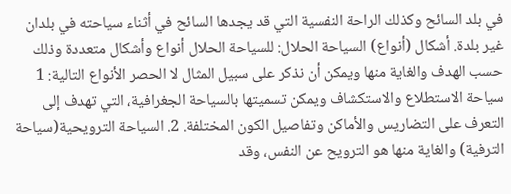في بلد السائح وكذلك الراحة النفسية التي قد يجدها السائح في أثناء سياحته في بلدان غير بلدة. أشكال (أنواع) السياحة الحلال: للسياحة الحلال أنواع وأشكال متعددة وذلك حسب الهدف والغاية منها ويمكن أن نذكر على سبيل المثال لا الحصر الأنواع التالية: 1 سياحة الاستطلاع والاستكشاف ويمكن تسميتها بالسياحة الجغرافية، التي تهدف إلى التعرف على التضاريس والأماكن وتفاصيل الكون المختلفة. 2. السياحة الترويحية(سياحة الترفية) والغاية منها هو الترويح عن النفس، وقد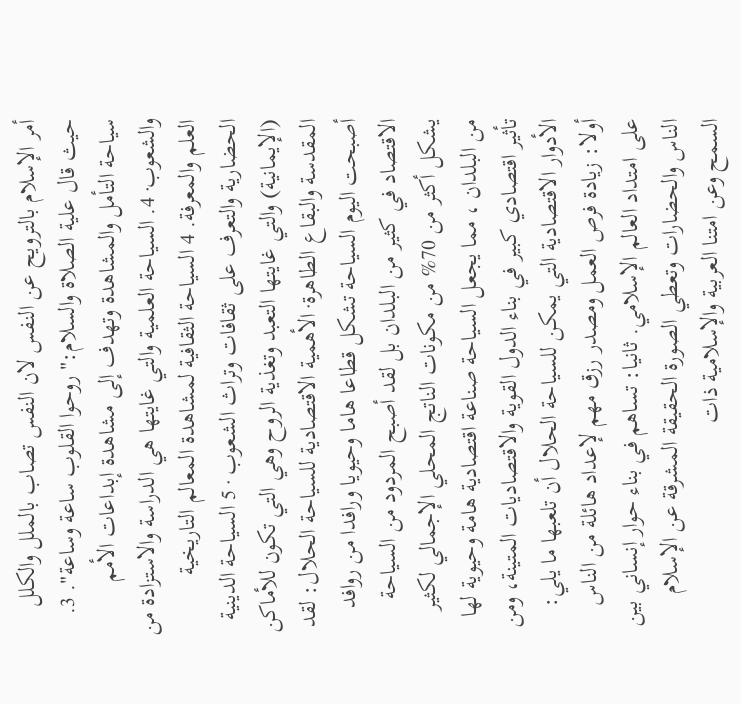أمر الإسلام بالترويح عن النفس لان النفس تصاب بالملل والكلل حيث قال علية الصلاة والسلام:" روحوا القلوب ساعة وساعة". 3. سياحة التأمل والمشاهدة وتهدف إلى مشاهدة إبداعات الأمم والشعوب· 4. السياحة العلمية والتي غايتها هي الدراسة والاستزادة من العلم والمعرفة. 4 السياحة الثقافية لمشاهدة المعالم التاريخية الحضارية والتعرف على ثقافات وتراث الشعوب · 5 السياحة الدينية (الإيمانية) والتي غايتها التعبد وتغذية الروح وهي التي تكون للأماكن المقدسة والبقاع الطاهرة· الأهمية الاقتصادية للسياحة الحلال: لقد أصبحت اليوم السياحة تشكل قطاعا هاما وحيويا ورافدا من روافد الاقتصاد في كثير من البلدان بل لقد أصبح المردود من السياحة يشكل أكثر من 70% من مكونات الناتج المحلي الإجمالي لكثير من البلدان ، مما يجعل السياحة صناعة اقتصادية هامة وحيوية لها تأثير اقتصادي كبير في بناء الدول القوية والاقتصاديات المتينة، ومن الأدوار الاقتصادية التي يمكن للسياحة الحلال أن تلعبها ما يلي: أولا: زيادة فرص العمل ومصدر رزق مهم لإعداد هائلة من الناس على امتداد العالم الإسلامي. ثانيا: تساهم في بناء حوار إنساني بين الناس والحضارات وتعطي الصورة الحقيقة المشرقة عن الإسلام السمح وعن امتنا العربية والإسلامية ذات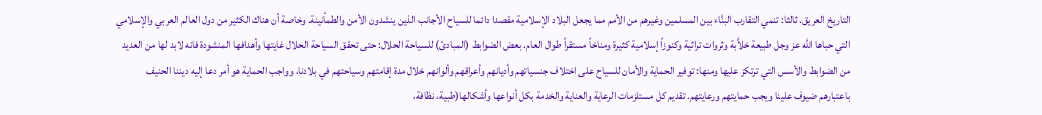التاريخ العريق. ثالثا: تنمي التقارب البنَّاء بين المسلمين وغيرهم من الأمم مما يجعل البلاد الإسلامية مقصدا دائما للسياح الأجانب الذين ينشدون الأمن والطمأنينة. وخاصة أن هناك الكثير من دول العالم العربي والإسلامي التي حباها الله عز وجل طبيعة خلاَّبة وثروات تراثية وكنوزاً إسلامية كثيرة ومناخاً مستقراً طوال العام. بعض الضوابط (المبادئ) للسياحة الحلال: حتى تحقق السياحة الحلال غايتها وأهدافها المنشودة فانه لابد لها من العديد من الضوابط والأسس التي ترتكز عليها ومنها: توفير الحماية والأمان للسياح على اختلاف جنسياتهم وأديانهم وأعراقهم وألوانهم خلال مدة إقامتهم وسياحتهم في بلادنا، وواجب الحماية هو أمر دعا إليه ديننا الحنيف باعتبارهم ضيوف علينا ويجب حمايتهم ورعايتهم. تقديم كل مستلزمات الرعاية والعناية والخدمة بكل أنواعها وأشكالها(طبية، نظافة،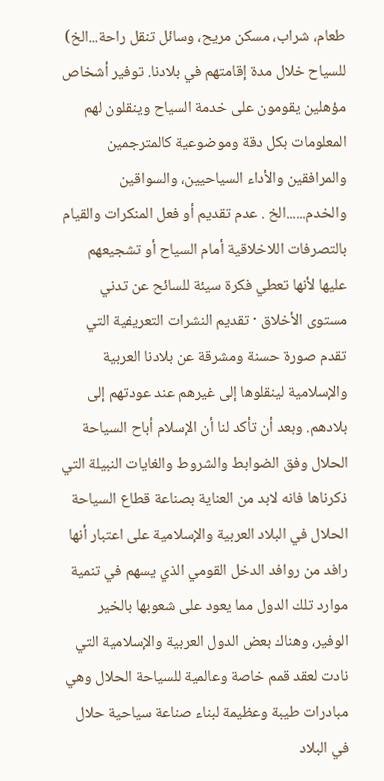طعام، شراب، مسكن مريح، وسائل تنقل راحة...الخ) للسياح خلال مدة إقامتهم في بلادنا. توفير أشخاص مؤهلين يقومون على خدمة السياح وينقلون لهم المعلومات بكل دقة وموضوعية كالمترجمين والمرافقين والأداء السياحيين، والسواقين والخدم......الخ . عدم تقديم أو فعل المنكرات والقيام بالتصرفات اللاخلاقية أمام السياح أو تشجيعهم عليها لأنها تعطي فكرة سيئة للسائح عن تدني مستوى الأخلاق · تقديم النشرات التعريفية التي تقدم صورة حسنة ومشرقة عن بلادنا العربية والإسلامية لينقلوها إلى غيرهم عند عودتهم إلى بلادهم. وبعد أن تأكد لنا أن الإسلام أباح السياحة الحلال وفق الضوابط والشروط والغايات النبيلة التي ذكرناها فانه لابد من العناية بصناعة قطاع السياحة الحلال في البلاد العربية والإسلامية على اعتبار أنها رافد من روافد الدخل القومي الذي يسهم في تنمية موارد تلك الدول مما يعود على شعوبها بالخير الوفير، وهناك بعض الدول العربية والإسلامية التي نادت لعقد قمم خاصة وعالمية للسياحة الحلال وهي مبادرات طيبة وعظيمة لبناء صناعة سياحية حلال في البلاد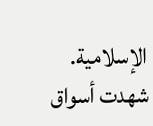الإسلامية.
شهدت أسواق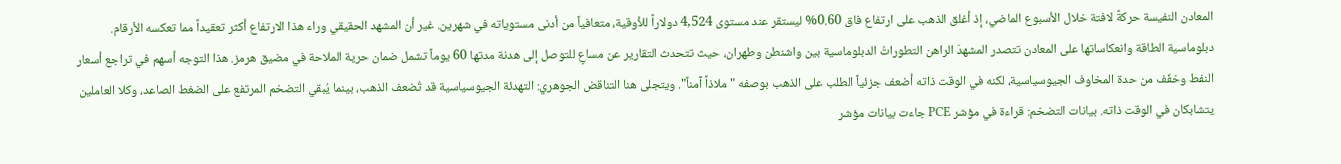المعادن النفيسة حركةً لافتة خلال الأسبوع الماضي، إذ أغلق الذهب على ارتفاع فاق 0.60% ليستقر عند مستوى 4,524 دولاراً للأوقية، متعافياً من أدنى مستوياته في شهرين. غير أن المشهد الحقيقي وراء هذا الارتفاع أكثر تعقيداً مما تعكسه الأرقام. دبلوماسية الطاقة وانعكاساتها على المعادن تتصدر المشهدَ الراهن التطوراتُ الدبلوماسية بين واشنطن وطهران، حيث تتحدث التقارير عن مساعٍ للتوصل إلى هدنة مدتها 60 يوماً تشمل ضمان حرية الملاحة في مضيق هرمز. هذا التوجه أسهم في تراجع أسعار النفط وخفّف من حدة المخاوف الجيوسياسية، لكنه في الوقت ذاته أضعف جزئياً الطلب على الذهب بوصفه "ملاذاً آمناً". ويتجلى هنا التناقض الجوهري: التهدئة الجيوسياسية قد تُضعف الذهب، بينما يُبقي التضخم المرتفع على الضغط الصاعد، وكلا العاملين يتشابكان في الوقت ذاته. بيانات التضخم: قراءة في مؤشر PCE جاءت بيانات مؤشر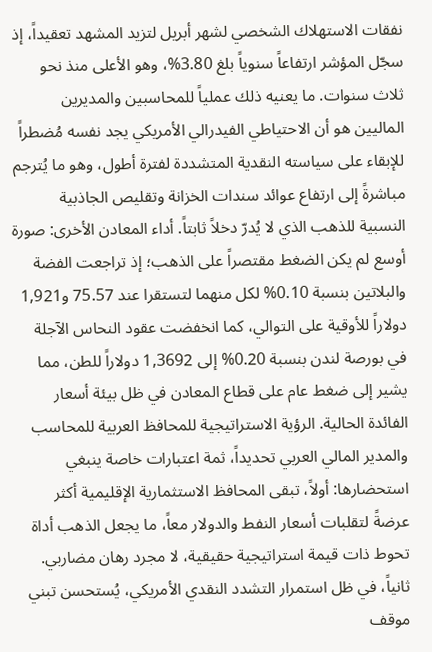نفقات الاستهلاك الشخصي لشهر أبريل لتزيد المشهد تعقيداً، إذ سجّل المؤشر ارتفاعاً سنوياً بلغ 3.80%، وهو الأعلى منذ نحو ثلاث سنوات. ما يعنيه ذلك عملياً للمحاسبين والمديرين الماليين هو أن الاحتياطي الفيدرالي الأمريكي يجد نفسه مُضطراً للإبقاء على سياسته النقدية المتشددة لفترة أطول، وهو ما يُترجم مباشرةً إلى ارتفاع عوائد سندات الخزانة وتقليص الجاذبية النسبية للذهب الذي لا يُدرّ دخلاً ثابتاً. أداء المعادن الأخرى: صورة أوسع لم يكن الضغط مقتصراً على الذهب؛ إذ تراجعت الفضة والبلاتين بنسبة 0.10% لكل منهما لتستقرا عند 75.57 و1,921 دولاراً للأوقية على التوالي، كما انخفضت عقود النحاس الآجلة في بورصة لندن بنسبة 0.20% إلى 1,3692 دولاراً للطن، مما يشير إلى ضغط عام على قطاع المعادن في ظل بيئة أسعار الفائدة الحالية. الرؤية الاستراتيجية للمحافظ العربية للمحاسب والمدير المالي العربي تحديداً، ثمة اعتبارات خاصة ينبغي استحضارها: أولاً، تبقى المحافظ الاستثمارية الإقليمية أكثر عرضةً لتقلبات أسعار النفط والدولار معاً، ما يجعل الذهب أداة تحوط ذات قيمة استراتيجية حقيقية، لا مجرد رهان مضاربي. ثانياً، في ظل استمرار التشدد النقدي الأمريكي، يُستحسن تبني موقف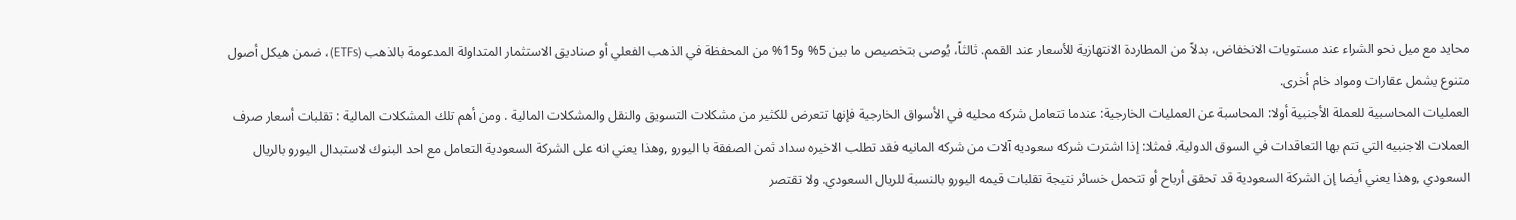محايد مع ميل نحو الشراء عند مستويات الانخفاض، بدلاً من المطاردة الانتهازية للأسعار عند القمم. ثالثاً، يُوصى بتخصيص ما بين 5% و15% من المحفظة في الذهب الفعلي أو صناديق الاستثمار المتداولة المدعومة بالذهب (ETFs)، ضمن هيكل أصول متنوع يشمل عقارات ومواد خام أخرى.
العمليات المحاسبية للعملة الأجنبية أولا: المحاسبة عن العمليات الخارجية: عندما تتعامل شركه محليه في الأسواق الخارجية فإنها تتعرض للكثير من مشكلات التسويق والنقل والمشكلات المالية . ومن أهم تلك المشكلات المالية : تقلبات أسعار صرف العملات الاجنبيه التي تتم بها التعاقدات في السوق الدولية. فمثلا: إذا اشترت شركه سعوديه آلات من شركه المانيه فقد تطلب الاخيره سداد ثمن الصفقة با اليورو ,وهذا يعني انه على الشركة السعودية التعامل مع احد البنوك لاستبدال اليورو بالريال السعودي ,وهذا يعني أيضا إن الشركة السعودية قد تحقق أرباح أو تتحمل خسائر نتيجة تقلبات قيمه اليورو بالنسبة للريال السعودي. ولا تقتصر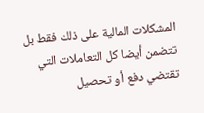المشكلات المالية على ذلك فقط بل تتضمن أيضا كل التعاملات التي تقتضي دفع أو تحصيل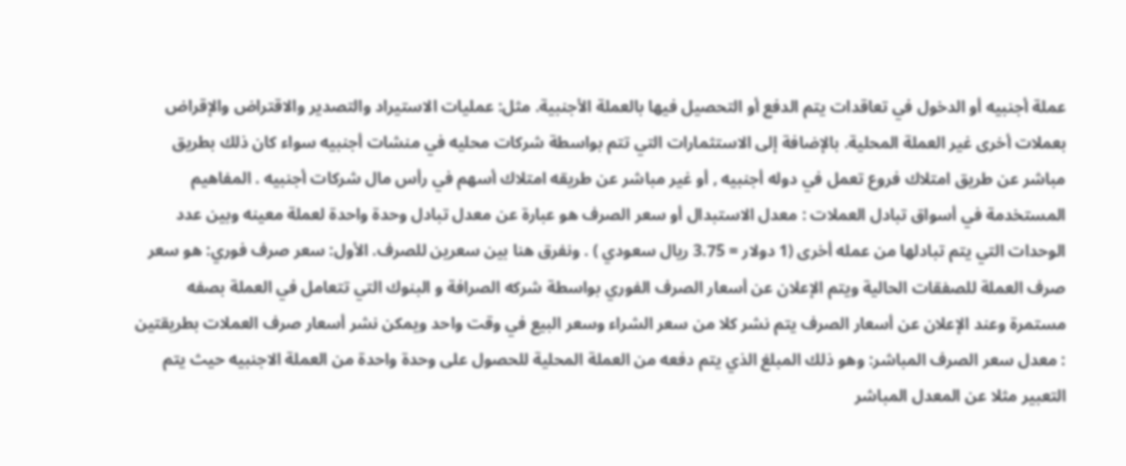عملة أجنبيه أو الدخول في تعاقدات يتم الدفع أو التحصيل فيها بالعملة الأجنبية. مثل: عمليات الاستيراد والتصدير والاقتراض والإقراض بعملات أخرى غير العملة المحلية. بالإضافة إلى الاستثمارات التي تتم بواسطة شركات محليه في منشات أجنبيه سواء كان ذلك بطريق مباشر عن طريق امتلاك فروع تعمل في دوله أجنبيه , أو غير مباشر عن طريقه امتلاك أسهم في رأس مال شركات أجنبيه . المفاهيم المستخدمة في أسواق تبادل العملات : معدل الاستبدال أو سعر الصرف هو عبارة عن معدل تبادل وحدة واحدة لعملة معينه وبين عدد الوحدات التي يتم تبادلها من عمله أخرى (1 دولار = 3.75 ريال سعودي ) . ونفرق هنا بين سعرين للصرف. الأول: سعر صرف فوري: هو سعر صرف العملة للصفقات الحالية ويتم الإعلان عن أسعار الصرف الفوري بواسطة شركه الصرافة و البنوك التي تتعامل في العملة بصفه مستمرة وعند الإعلان عن أسعار الصرف يتم نشر كلا من سعر الشراء وسعر البيع في وقت واحد ويمكن نشر أسعار صرف العملات بطريقتين : معدل سعر الصرف المباشر: وهو ذلك المبلغ الذي يتم دفعه من العملة المحلية للحصول على وحدة واحدة من العملة الاجنبيه حيث يتم التعبير مثلا عن المعدل المباشر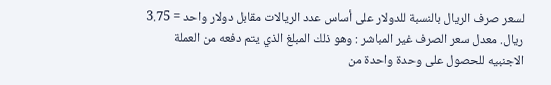لسعر صرف الريال بالنسبة للدولار على أساس عدد الريالات مقابل دولار واحد = 3.75 ريال. معدل سعر الصرف غير المباشر : وهو ذلك المبلغ الذي يتم دفعه من العملة الاجنبيه للحصول على وحدة واحدة من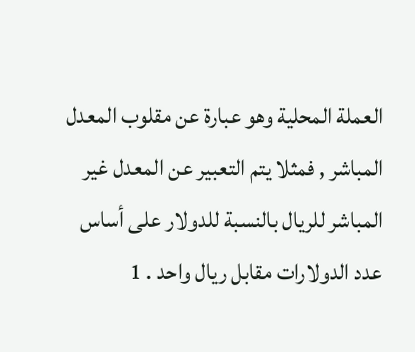العملة المحلية وهو عبارة عن مقلوب المعدل المباشر , فمثلا يتم التعبير عن المعدل غير المباشر للريال بالنسبة للدولار على أساس عدد الدولارات مقابل ريال واحد . 1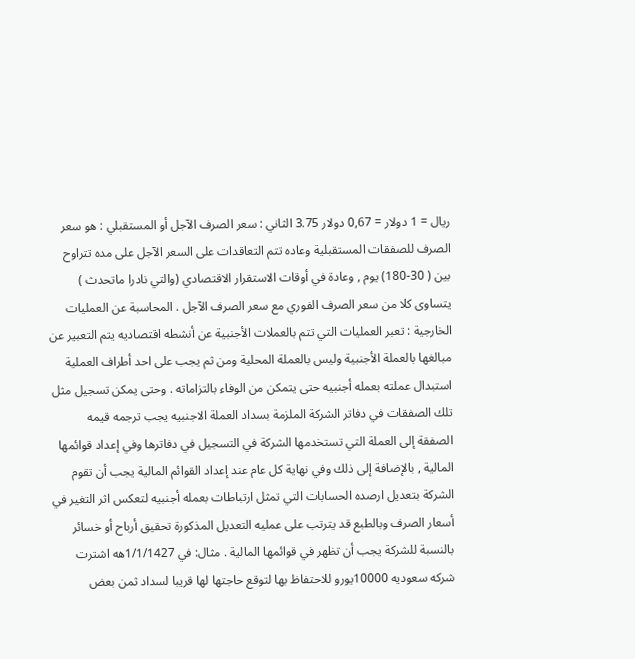ريال = 1 دولار = 0,67 دولار 3.75 الثاني : سعر الصرف الآجل أو المستقبلي : هو سعر الصرف للصفقات المستقبلية وعاده تتم التعاقدات على السعر الآجل على مده تتراوح بين ( 30-180) يوم , وعادة في أوقات الاستقرار الاقتصادي (والتي نادرا ماتحدث ) يتساوى كلا من سعر الصرف الفوري مع سعر الصرف الآجل . المحاسبة عن العمليات الخارجية : تعبر العمليات التي تتم بالعملات الأجنبية عن أنشطه اقتصاديه يتم التعبير عن مبالغها بالعملة الأجنبية وليس بالعملة المحلية ومن ثم يجب على احد أطراف العملية استبدال عملته بعمله أجنبيه حتى يتمكن من الوفاء بالتزاماته . وحتى يمكن تسجيل مثل تلك الصفقات في دفاتر الشركة الملزمة بسداد العملة الاجنبيه يجب ترجمه قيمه الصفقة إلى العملة التي تستخدمها الشركة في التسجيل في دفاترها وفي إعداد قوائمها المالية , بالإضافة إلى ذلك وفي نهاية كل عام عند إعداد القوائم المالية يجب أن تقوم الشركة بتعديل ارصده الحسابات التي تمثل ارتباطات بعمله أجنبيه لتعكس اثر التغير في أسعار الصرف وبالطبع قد يترتب على عمليه التعديل المذكورة تحقيق أرباح أو خسائر بالنسبة للشركة يجب أن تظهر في قوائمها المالية . مثال: في 1/1/1427هه اشترت شركه سعوديه 10000يورو للاحتفاظ بها لتوقع حاجتها لها قريبا لسداد ثمن بعض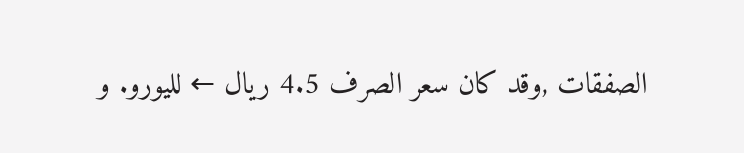الصفقات ,وقد كان سعر الصرف 4.5 ريال ← لليورو. و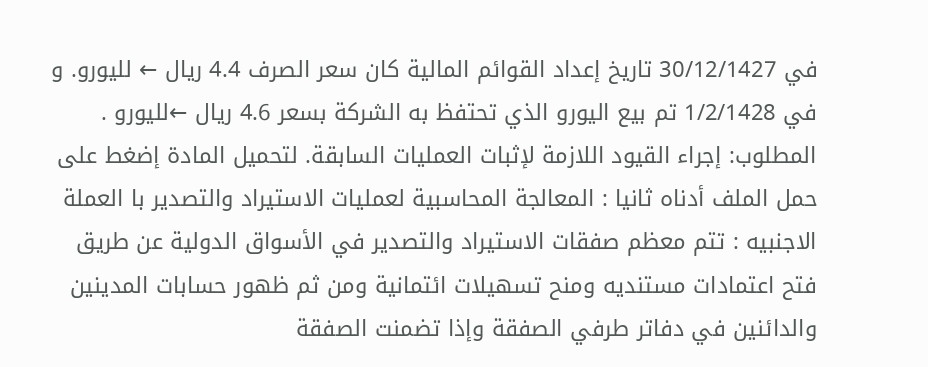في 30/12/1427 تاريخ إعداد القوائم المالية كان سعر الصرف 4.4 ريال ← لليورو. و في 1/2/1428 تم بيع اليورو الذي تحتفظ به الشركة بسعر 4.6 ريال ←لليورو . المطلوب: إجراء القيود اللازمة لإثبات العمليات السابقة. لتحميل المادة إضغط على حمل الملف أدناه ثانيا : المعالجة المحاسبية لعمليات الاستيراد والتصدير با العملة الاجنبيه : تتم معظم صفقات الاستيراد والتصدير في الأسواق الدولية عن طريق فتح اعتمادات مستنديه ومنح تسهيلات ائتمانية ومن ثم ظهور حسابات المدينين والدائنين في دفاتر طرفي الصفقة وإذا تضمنت الصفقة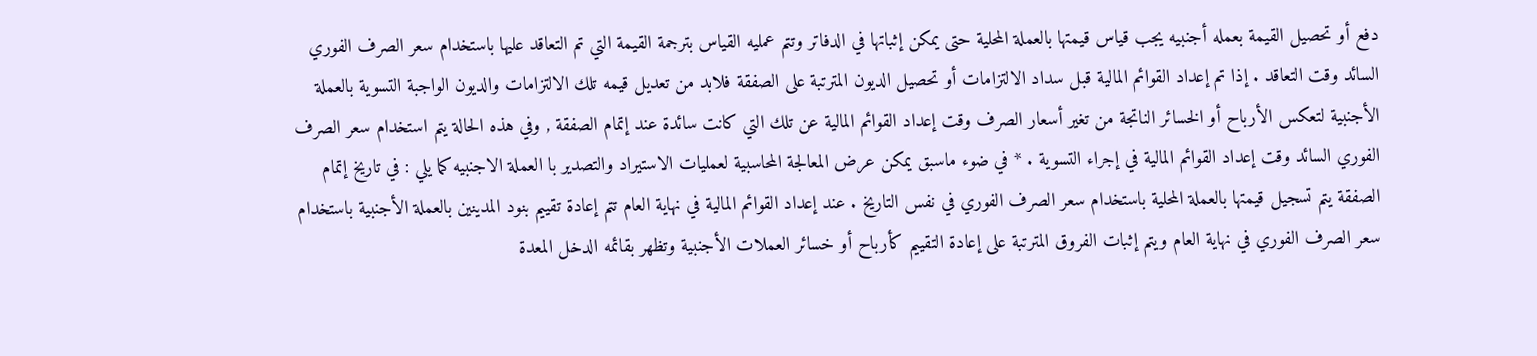دفع أو تحصيل القيمة بعمله أجنبيه يجب قياس قيمتها بالعملة المحلية حتى يمكن إثباتها في الدفاتر وتتم عمليه القياس بترجمة القيمة التي تم التعاقد عليها باستخدام سعر الصرف الفوري السائد وقت التعاقد . إذا تم إعداد القوائم المالية قبل سداد الالتزامات أو تحصيل الديون المترتبة على الصفقة فلابد من تعديل قيمه تلك الالتزامات والديون الواجبة التسوية بالعملة الأجنبية لتعكس الأرباح أو الخسائر الناتجة من تغير أسعار الصرف وقت إعداد القوائم المالية عن تلك التي كانت سائدة عند إتمام الصفقة , وفي هذه الحالة يتم استخدام سعر الصرف الفوري السائد وقت إعداد القوائم المالية في إجراء التسوية . * في ضوء ماسبق يمكن عرض المعالجة المحاسبية لعمليات الاستيراد والتصدير با العملة الاجنبيه كما يلي : في تاريخ إتمام الصفقة يتم تسجيل قيمتها بالعملة المحلية باستخدام سعر الصرف الفوري في نفس التاريخ . عند إعداد القوائم المالية في نهاية العام تتم إعادة تقييم بنود المدينين بالعملة الأجنبية باستخدام سعر الصرف الفوري في نهاية العام ويتم إثبات الفروق المترتبة على إعادة التقييم كأرباح أو خسائر العملات الأجنبية وتظهر بقائمه الدخل المعدة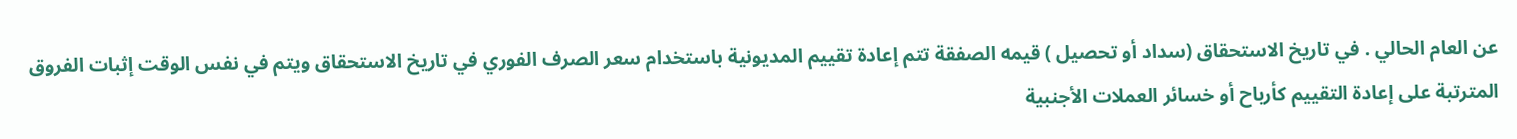عن العام الحالي . في تاريخ الاستحقاق (سداد أو تحصيل ) قيمه الصفقة تتم إعادة تقييم المديونية باستخدام سعر الصرف الفوري في تاريخ الاستحقاق ويتم في نفس الوقت إثبات الفروق المترتبة على إعادة التقييم كأرباح أو خسائر العملات الأجنبية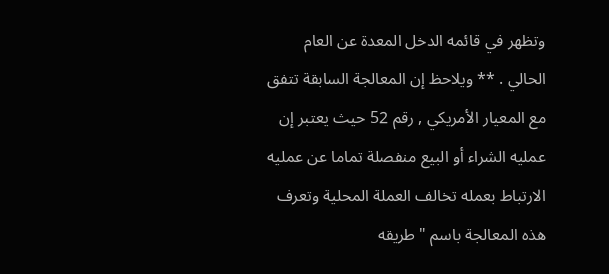وتظهر في قائمه الدخل المعدة عن العام الحالي . ** ويلاحظ إن المعالجة السابقة تتفق مع المعيار الأمريكي , رقم 52 حيث يعتبر إن عمليه الشراء أو البيع منفصلة تماما عن عمليه الارتباط بعمله تخالف العملة المحلية وتعرف هذه المعالجة باسم " طريقه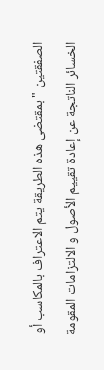الصفقتين " بمقتضى هذه الطريقة يتم الاعتراف بالمكاسب أو الخسائر الناتجة عن إعادة تقييم الأصول و الالتزامات المقومة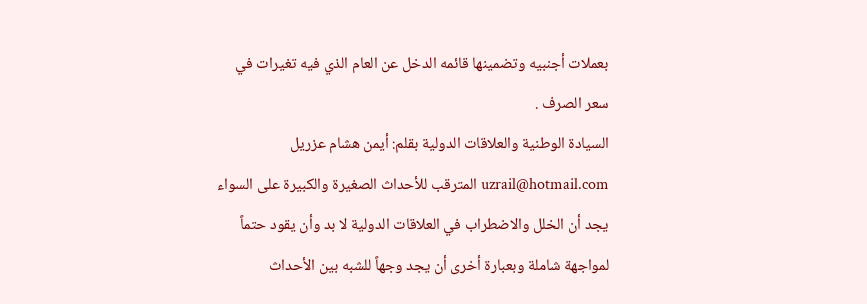بعملات أجنبيه وتضمينها قائمه الدخل عن العام الذي فيه تغيرات في سعر الصرف .
السيادة الوطنية والعلاقات الدولية بقلم: أيمن هشام عزريل uzrail@hotmail.com المترقب للأحداث الصغيرة والكبيرة على السواء يجد أن الخلل والاضطراب في العلاقات الدولية لا بد وأن يقود حتماً لمواجهة شاملة وبعبارة أخرى أن يجد وجهاً للشبه بين الأحداث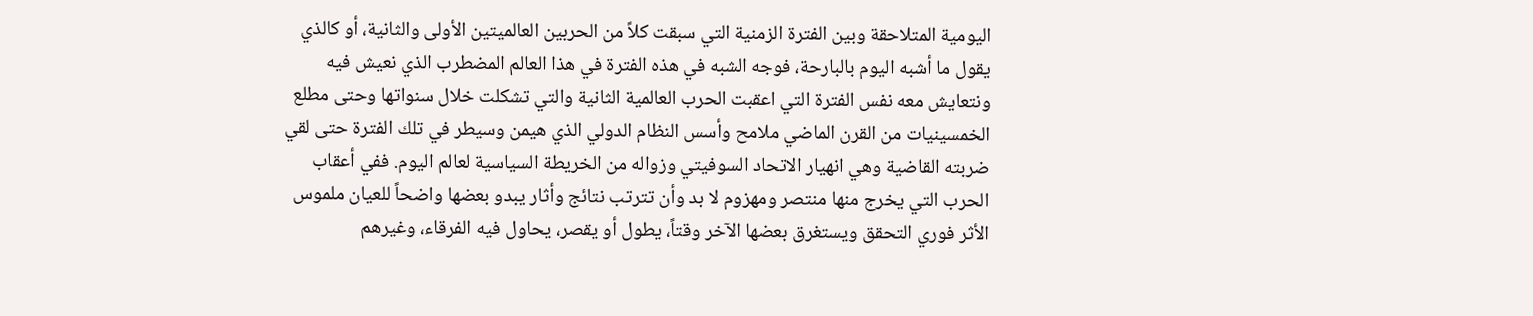اليومية المتلاحقة وبين الفترة الزمنية التي سبقت كلاً من الحربين العالميتين الأولى والثانية، أو كالذي يقول ما أشبه اليوم بالبارحة، فوجه الشبه في هذه الفترة في هذا العالم المضطرب الذي نعيش فيه ونتعايش معه نفس الفترة التي اعقبت الحرب العالمية الثانية والتي تشكلت خلال سنواتها وحتى مطلع الخمسينيات من القرن الماضي ملامح وأسس النظام الدولي الذي هيمن وسيطر في تلك الفترة حتى لقي ضربته القاضية وهي انهيار الاتحاد السوفيتي وزواله من الخريطة السياسية لعالم اليوم. ففي أعقاب الحرب التي يخرج منها منتصر ومهزوم لا بد وأن تترتب نتائج وأثار يبدو بعضها واضحاً للعيان ملموس الأثر فوري التحقق ويستغرق بعضها الآخر وقتاً، يطول أو يقصر، يحاول فيه الفرقاء، وغيرهم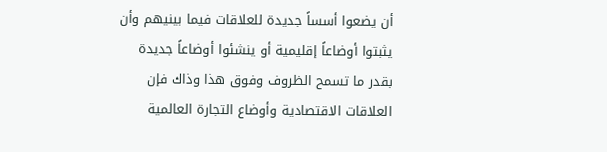أن يضعوا أسساً جديدة للعلاقات فيما بينيهم وأن يثبتوا أوضاعاً إقليمية أو ينشئوا أوضاعاً جديدة بقدر ما تسمح الظروف وفوق هذا وذاك فإن العلاقات الاقتصادية وأوضاع التجارة العالمية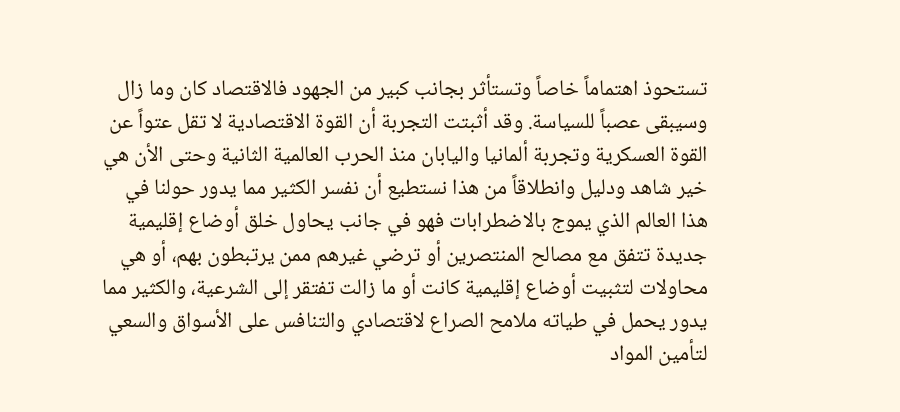تستحوذ اهتماماً خاصاً وتستأثر بجانب كبير من الجهود فالاقتصاد كان وما زال وسيبقى عصباً للسياسة. وقد أثبتت التجربة أن القوة الاقتصادية لا تقل عتواً عن القوة العسكرية وتجربة ألمانيا واليابان منذ الحرب العالمية الثانية وحتى الأن هي خير شاهد ودليل وانطلاقاً من هذا نستطيع أن نفسر الكثير مما يدور حولنا في هذا العالم الذي يموج بالاضطرابات فهو في جانب يحاول خلق أوضاع إقليمية جديدة تتفق مع مصالح المنتصرين أو ترضي غيرهم ممن يرتبطون بهم، أو هي محاولات لتثبيت أوضاع إقليمية كانت أو ما زالت تفتقر إلى الشرعية، والكثير مما يدور يحمل في طياته ملامح الصراع لاقتصادي والتنافس على الأسواق والسعي لتأمين المواد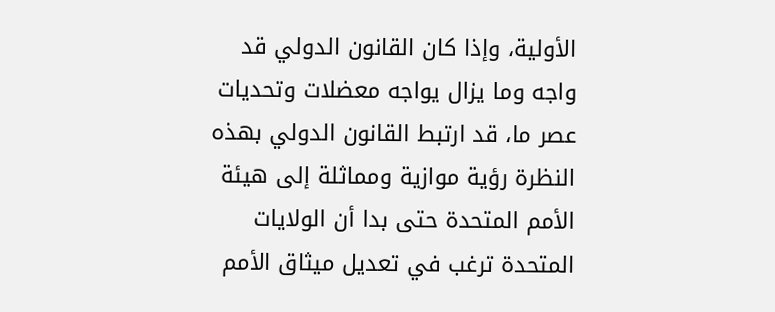الأولية، وإذا كان القانون الدولي قد واجه وما يزال يواجه معضلات وتحديات عصر ما، قد ارتبط القانون الدولي بهذه النظرة رؤية موازية ومماثلة إلى هيئة الأمم المتحدة حتى بدا أن الولايات المتحدة ترغب في تعديل ميثاق الأمم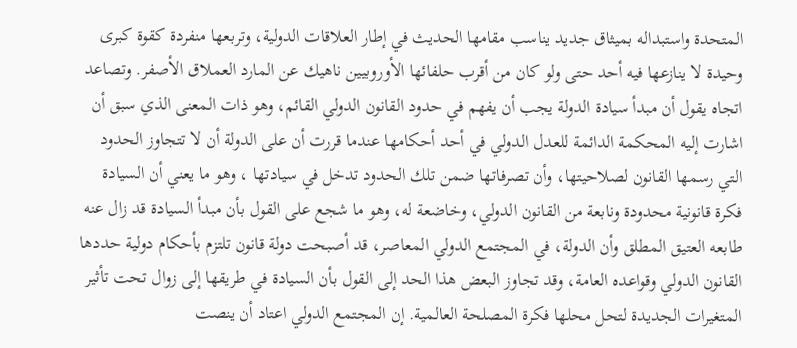المتحدة واستبداله بميثاق جديد يناسب مقامها الحديث في إطار العلاقات الدولية، وتربعها منفردة كقوة كبرى وحيدة لا ينازعها فيه أحد حتى ولو كان من أقرب حلفائها الأوروبيين ناهيك عن المارد العملاق الأصفر. وتصاعد اتجاه يقول أن مبدأ سيادة الدولة يجب أن يفهم في حدود القانون الدولي القائم، وهو ذات المعنى الذي سبق أن اشارت إليه المحكمة الدائمة للعدل الدولي في أحد أحكامها عندما قررت أن على الدولة أن لا تتجاوز الحدود التي رسمها القانون لصلاحيتها، وأن تصرفاتها ضمن تلك الحدود تدخل في سيادتها ، وهو ما يعني أن السيادة فكرة قانونية محدودة ونابعة من القانون الدولي، وخاضعة له، وهو ما شجع على القول بأن مبدأ السيادة قد زال عنه طابعه العتيق المطلق وأن الدولة، في المجتمع الدولي المعاصر، قد أصبحت دولة قانون تلتزم بأحكام دولية حددها القانون الدولي وقواعده العامة، وقد تجاوز البعض هذا الحد إلى القول بأن السيادة في طريقها إلى زوال تحت تأثير المتغيرات الجديدة لتحل محلها فكرة المصلحة العالمية. إن المجتمع الدولي اعتاد أن ينصت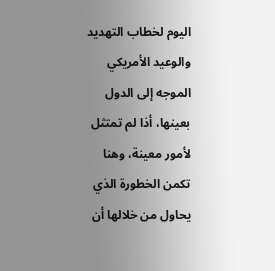اليوم لخطاب التهديد والوعيد الأمريكي الموجه إلى الدول بعينها، أذا لم تمتثل لأمور معينة، وهنا تكمن الخطورة الذي يحاول من خلالها أن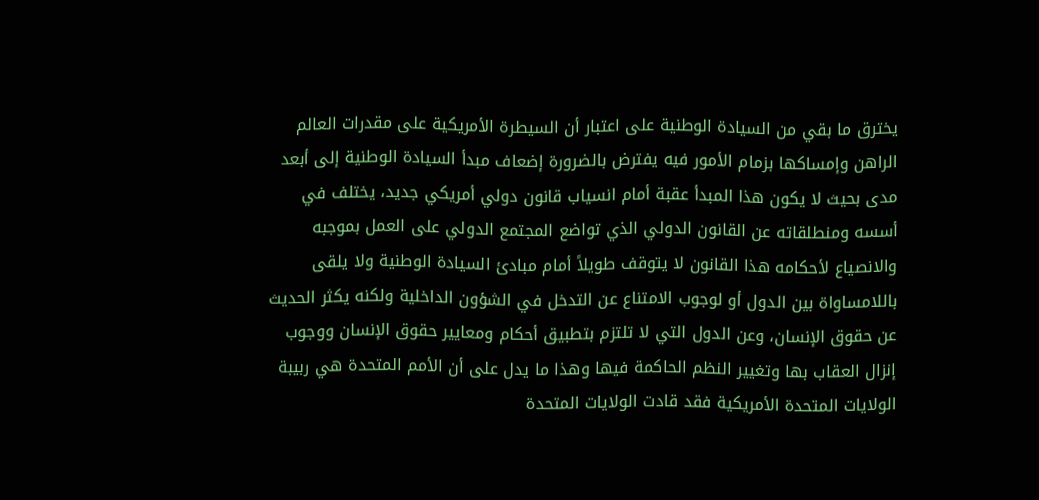يخترق ما بقي من السيادة الوطنية على اعتبار أن السيطرة الأمريكية على مقدرات العالم الراهن وإمساكها بزمام الأمور فيه يفترض بالضرورة إضعاف مبدأ السيادة الوطنية إلى أبعد مدى بحيث لا يكون هذا المبدأ عقبة أمام انسياب قانون دولي أمريكي جديد، يختلف في أسسه ومنطلقاته عن القانون الدولي الذي تواضع المجتمع الدولي على العمل بموجبه والانصياع لأحكامه هذا القانون لا يتوقف طويلاً أمام مبادئ السيادة الوطنية ولا يلقى باللامساواة بين الدول أو لوجوب الامتناع عن التدخل في الشؤون الداخلية ولكنه يكثر الحديث عن حقوق الإنسان، وعن الدول التي لا تلتزم بتطبيق أحكام ومعايير حقوق الإنسان ووجوب إنزال العقاب بها وتغيير النظم الحاكمة فيها وهذا ما يدل على أن الأمم المتحدة هي ربيبة الولايات المتحدة الأمريكية فقد قادت الولايات المتحدة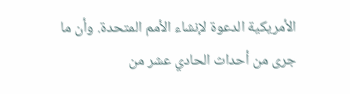الأمريكية الدعوة لإنشاء الأمم المتحدة. وأن ما جرى من أحداث الحادي عشر من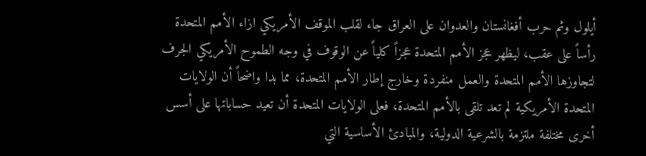أيلول وثم حرب أفغانستان والعدوان على العراق جاء لقلب الموقف الأمريكي ازاء الأمم المتحدة رأساً على عقب، ليظهر عجز الأمم المتحدة عجزاً كلياً عن الوقوف في وجه الطموح الأمريكي الجرف لتجاوزها الأمم المتحدة والعمل منفردة وخارج إطار الأمم المتحدة، مما بدا واضحاً أن الولايات المتحدة الأمريكية لم تعد تلقى بالأمم المتحدة، فعلى الولايات المتحدة أن تعيد حساباتها على أسس أخرى مختلفة ملتزمة بالشرعية الدولية، والمبادئ الأساسية التي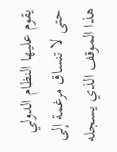يقوم عليها النظام الدولي حتى لا تنساق مرغمة إلى هذا الموقف الذي يسجله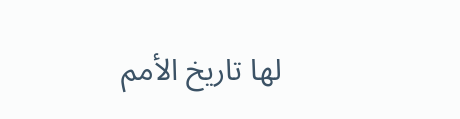لها تاريخ الأمم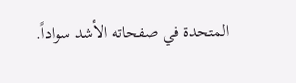المتحدة في صفحاته الأشد سواداً.